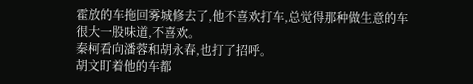霍放的车拖回雾城修去了,他不喜欢打车,总觉得那种做生意的车很大一股味道,不喜欢。
秦柯看向潘蓉和胡永春,也打了招呼。
胡文盯着他的车都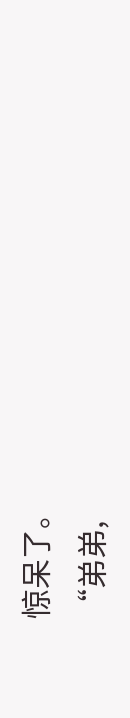惊呆了。
“弟弟,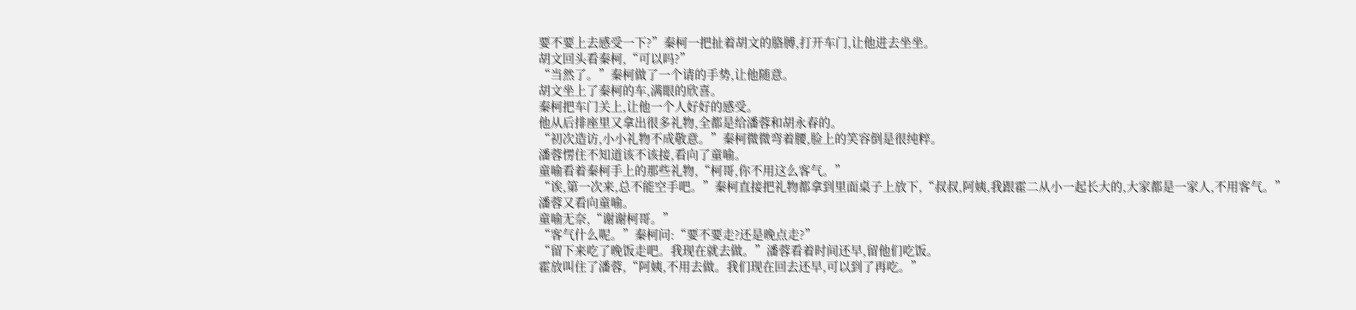要不要上去感受一下?”秦柯一把扯着胡文的胳膊,打开车门,让他进去坐坐。
胡文回头看秦柯,“可以吗?”
“当然了。”秦柯做了一个请的手势,让他随意。
胡文坐上了秦柯的车,满眼的欣喜。
秦柯把车门关上,让他一个人好好的感受。
他从后排座里又拿出很多礼物,全都是给潘蓉和胡永春的。
“初次造访,小小礼物不成敬意。”秦柯微微弯着腰,脸上的笑容倒是很纯粹。
潘蓉愣住不知道该不该接,看向了童喻。
童喻看着秦柯手上的那些礼物,“柯哥,你不用这么客气。”
“诶,第一次来,总不能空手吧。”秦柯直接把礼物都拿到里面桌子上放下,“叔叔,阿姨,我跟霍二从小一起长大的,大家都是一家人,不用客气。”
潘蓉又看向童喻。
童喻无奈,“谢谢柯哥。”
“客气什么呢。”秦柯问:“要不要走?还是晚点走?”
“留下来吃了晚饭走吧。我现在就去做。”潘蓉看着时间还早,留他们吃饭。
霍放叫住了潘蓉,“阿姨,不用去做。我们现在回去还早,可以到了再吃。”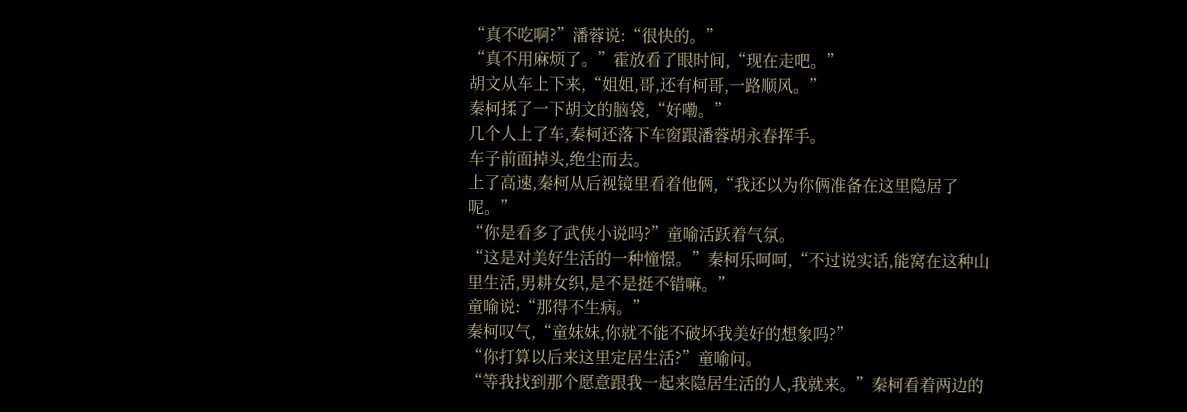“真不吃啊?”潘蓉说:“很快的。”
“真不用麻烦了。”霍放看了眼时间,“现在走吧。”
胡文从车上下来,“姐姐,哥,还有柯哥,一路顺风。”
秦柯揉了一下胡文的脑袋,“好嘞。”
几个人上了车,秦柯还落下车窗跟潘蓉胡永春挥手。
车子前面掉头,绝尘而去。
上了高速,秦柯从后视镜里看着他俩,“我还以为你俩准备在这里隐居了呢。”
“你是看多了武侠小说吗?”童喻活跃着气氛。
“这是对美好生活的一种憧憬。”秦柯乐呵呵,“不过说实话,能窝在这种山里生活,男耕女织,是不是挺不错嘛。”
童喻说:“那得不生病。”
秦柯叹气,“童妹妹,你就不能不破坏我美好的想象吗?”
“你打算以后来这里定居生活?”童喻问。
“等我找到那个愿意跟我一起来隐居生活的人,我就来。”秦柯看着两边的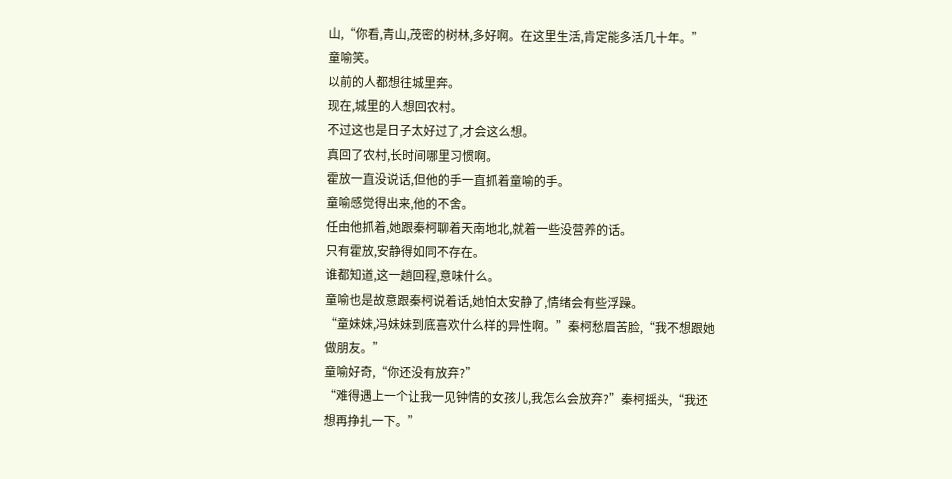山,“你看,青山,茂密的树林,多好啊。在这里生活,肯定能多活几十年。”
童喻笑。
以前的人都想往城里奔。
现在,城里的人想回农村。
不过这也是日子太好过了,才会这么想。
真回了农村,长时间哪里习惯啊。
霍放一直没说话,但他的手一直抓着童喻的手。
童喻感觉得出来,他的不舍。
任由他抓着,她跟秦柯聊着天南地北,就着一些没营养的话。
只有霍放,安静得如同不存在。
谁都知道,这一趟回程,意味什么。
童喻也是故意跟秦柯说着话,她怕太安静了,情绪会有些浮躁。
“童妹妹,冯妹妹到底喜欢什么样的异性啊。”秦柯愁眉苦脸,“我不想跟她做朋友。”
童喻好奇,“你还没有放弃?”
“难得遇上一个让我一见钟情的女孩儿,我怎么会放弃?”秦柯摇头,“我还想再挣扎一下。”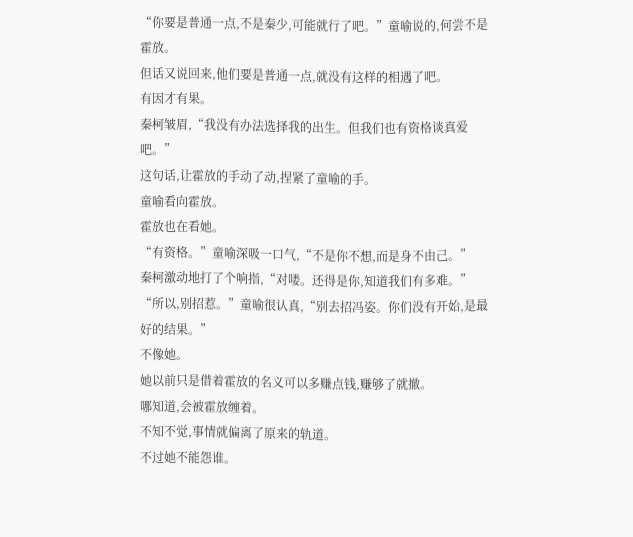“你要是普通一点,不是秦少,可能就行了吧。”童喻说的,何尝不是霍放。
但话又说回来,他们要是普通一点,就没有这样的相遇了吧。
有因才有果。
秦柯皱眉,“我没有办法选择我的出生。但我们也有资格谈真爱吧。”
这句话,让霍放的手动了动,捏紧了童喻的手。
童喻看向霍放。
霍放也在看她。
“有资格。”童喻深吸一口气,“不是你不想,而是身不由己。”
秦柯激动地打了个响指,“对喽。还得是你,知道我们有多难。”
“所以,别招惹。”童喻很认真,“别去招冯姿。你们没有开始,是最好的结果。”
不像她。
她以前只是借着霍放的名义可以多赚点钱,赚够了就撤。
哪知道,会被霍放缠着。
不知不觉,事情就偏离了原来的轨道。
不过她不能怨谁。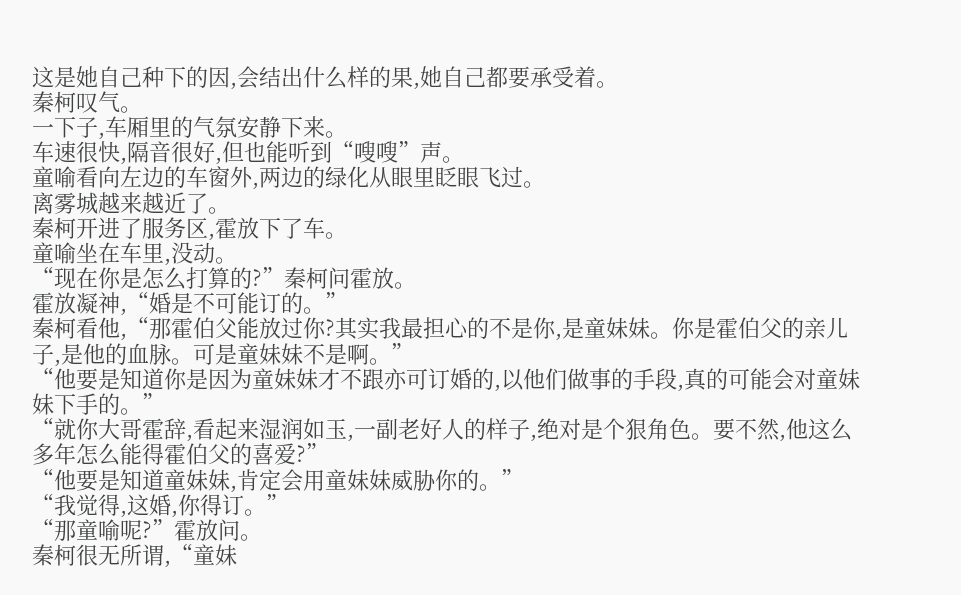这是她自己种下的因,会结出什么样的果,她自己都要承受着。
秦柯叹气。
一下子,车厢里的气氛安静下来。
车速很快,隔音很好,但也能听到“嗖嗖”声。
童喻看向左边的车窗外,两边的绿化从眼里眨眼飞过。
离雾城越来越近了。
秦柯开进了服务区,霍放下了车。
童喻坐在车里,没动。
“现在你是怎么打算的?”秦柯问霍放。
霍放凝神,“婚是不可能订的。”
秦柯看他,“那霍伯父能放过你?其实我最担心的不是你,是童妹妹。你是霍伯父的亲儿子,是他的血脉。可是童妹妹不是啊。”
“他要是知道你是因为童妹妹才不跟亦可订婚的,以他们做事的手段,真的可能会对童妹妹下手的。”
“就你大哥霍辞,看起来湿润如玉,一副老好人的样子,绝对是个狠角色。要不然,他这么多年怎么能得霍伯父的喜爱?”
“他要是知道童妹妹,肯定会用童妹妹威胁你的。”
“我觉得,这婚,你得订。”
“那童喻呢?”霍放问。
秦柯很无所谓,“童妹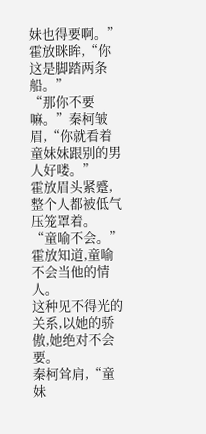妹也得要啊。”
霍放眯眸,“你这是脚踏两条船。”
“那你不要嘛。”秦柯皱眉,“你就看着童妹妹跟别的男人好喽。”
霍放眉头紧蹙,整个人都被低气压笼罩着。
“童喻不会。”霍放知道,童喻不会当他的情人。
这种见不得光的关系,以她的骄傲,她绝对不会要。
秦柯耸肩,“童妹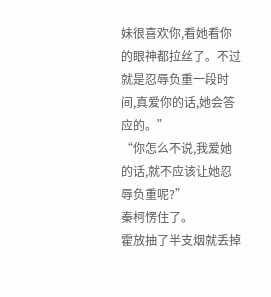妹很喜欢你,看她看你的眼神都拉丝了。不过就是忍辱负重一段时间,真爱你的话,她会答应的。”
“你怎么不说,我爱她的话,就不应该让她忍辱负重呢?”
秦柯愣住了。
霍放抽了半支烟就丢掉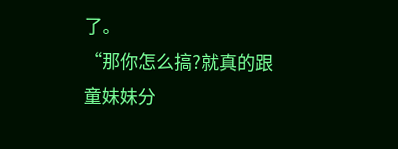了。
“那你怎么搞?就真的跟童妹妹分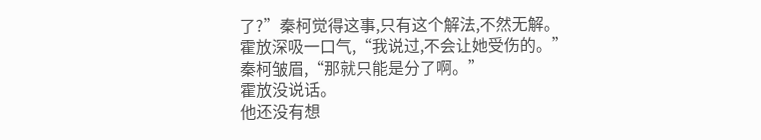了?”秦柯觉得这事,只有这个解法,不然无解。
霍放深吸一口气,“我说过,不会让她受伤的。”
秦柯皱眉,“那就只能是分了啊。”
霍放没说话。
他还没有想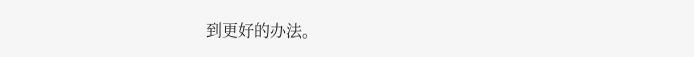到更好的办法。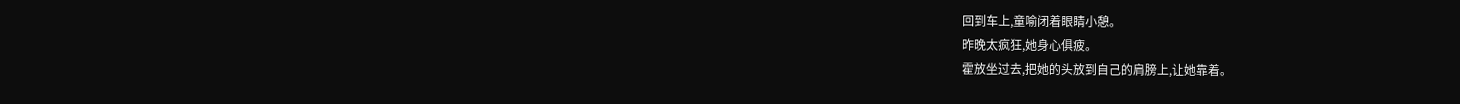回到车上,童喻闭着眼睛小憩。
昨晚太疯狂,她身心俱疲。
霍放坐过去,把她的头放到自己的肩膀上,让她靠着。